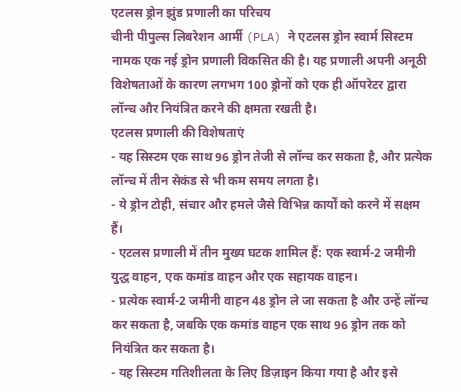एटलस ड्रोन झुंड प्रणाली का परिचय
चीनी पीपुल्स लिबरेशन आर्मी (PLA) ने एटलस ड्रोन स्वार्म सिस्टम नामक एक नई ड्रोन प्रणाली विकसित की है। यह प्रणाली अपनी अनूठी विशेषताओं के कारण लगभग 100 ड्रोनों को एक ही ऑपरेटर द्वारा लॉन्च और नियंत्रित करने की क्षमता रखती है।
एटलस प्रणाली की विशेषताएं
- यह सिस्टम एक साथ 96 ड्रोन तेजी से लॉन्च कर सकता है, और प्रत्येक लॉन्च में तीन सेकंड से भी कम समय लगता है।
- ये ड्रोन टोही, संचार और हमले जैसे विभिन्न कार्यों को करने में सक्षम हैं।
- एटलस प्रणाली में तीन मुख्य घटक शामिल हैं: एक स्वार्म-2 जमीनी युद्ध वाहन, एक कमांड वाहन और एक सहायक वाहन।
- प्रत्येक स्वार्म-2 जमीनी वाहन 48 ड्रोन ले जा सकता है और उन्हें लॉन्च कर सकता है, जबकि एक कमांड वाहन एक साथ 96 ड्रोन तक को नियंत्रित कर सकता है।
- यह सिस्टम गतिशीलता के लिए डिज़ाइन किया गया है और इसे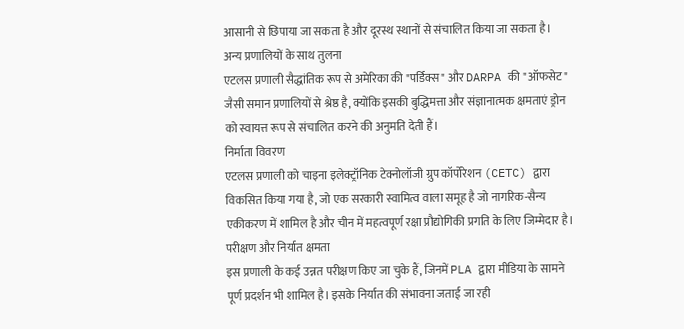आसानी से छिपाया जा सकता है और दूरस्थ स्थानों से संचालित किया जा सकता है।
अन्य प्रणालियों के साथ तुलना
एटलस प्रणाली सैद्धांतिक रूप से अमेरिका की "पर्डिक्स" और DARPA की "ऑफसेट" जैसी समान प्रणालियों से श्रेष्ठ है, क्योंकि इसकी बुद्धिमत्ता और संज्ञानात्मक क्षमताएं ड्रोन को स्वायत्त रूप से संचालित करने की अनुमति देती हैं।
निर्माता विवरण
एटलस प्रणाली को चाइना इलेक्ट्रॉनिक टेक्नोलॉजी ग्रुप कॉर्पोरेशन (CETC) द्वारा विकसित किया गया है, जो एक सरकारी स्वामित्व वाला समूह है जो नागरिक-सैन्य एकीकरण में शामिल है और चीन में महत्वपूर्ण रक्षा प्रौद्योगिकी प्रगति के लिए जिम्मेदार है।
परीक्षण और निर्यात क्षमता
इस प्रणाली के कई उन्नत परीक्षण किए जा चुके हैं, जिनमें PLA द्वारा मीडिया के सामने पूर्ण प्रदर्शन भी शामिल है। इसके निर्यात की संभावना जताई जा रही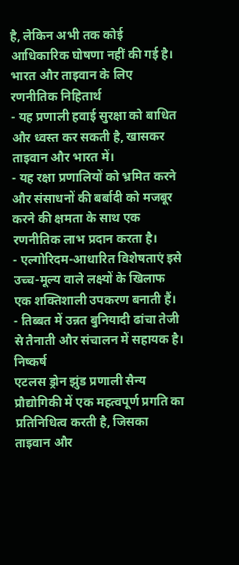है, लेकिन अभी तक कोई आधिकारिक घोषणा नहीं की गई है।
भारत और ताइवान के लिए रणनीतिक निहितार्थ
- यह प्रणाली हवाई सुरक्षा को बाधित और ध्वस्त कर सकती है, खासकर ताइवान और भारत में।
- यह रक्षा प्रणालियों को भ्रमित करने और संसाधनों की बर्बादी को मजबूर करने की क्षमता के साथ एक रणनीतिक लाभ प्रदान करता है।
- एल्गोरिदम-आधारित विशेषताएं इसे उच्च-मूल्य वाले लक्ष्यों के खिलाफ एक शक्तिशाली उपकरण बनाती हैं।
- तिब्बत में उन्नत बुनियादी ढांचा तेजी से तैनाती और संचालन में सहायक है।
निष्कर्ष
एटलस ड्रोन झुंड प्रणाली सैन्य प्रौद्योगिकी में एक महत्वपूर्ण प्रगति का प्रतिनिधित्व करती है, जिसका ताइवान और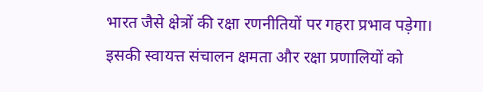भारत जैसे क्षेत्रों की रक्षा रणनीतियों पर गहरा प्रभाव पड़ेगा। इसकी स्वायत्त संचालन क्षमता और रक्षा प्रणालियों को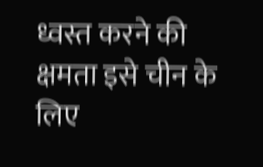ध्वस्त करने की क्षमता इसे चीन के लिए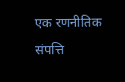एक रणनीतिक संपत्ति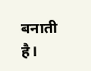बनाती है।